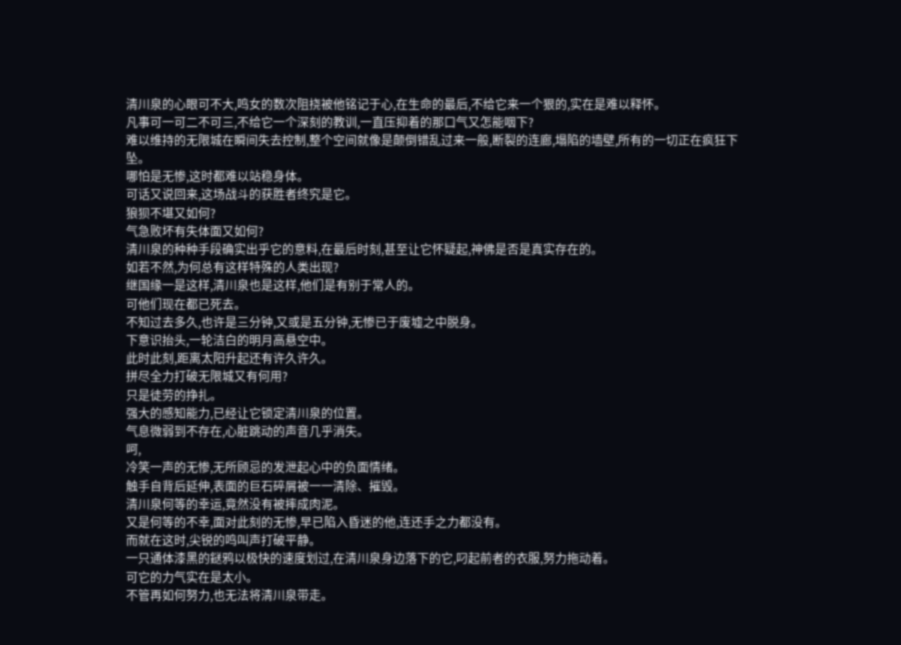清川泉的心眼可不大,鸣女的数次阻挠被他铭记于心,在生命的最后,不给它来一个狠的,实在是难以释怀。
凡事可一可二不可三,不给它一个深刻的教训,一直压抑着的那口气又怎能咽下?
难以维持的无限城在瞬间失去控制,整个空间就像是颠倒错乱过来一般,断裂的连廊,塌陷的墙壁,所有的一切正在疯狂下坠。
哪怕是无惨,这时都难以站稳身体。
可话又说回来,这场战斗的获胜者终究是它。
狼狈不堪又如何?
气急败坏有失体面又如何?
清川泉的种种手段确实出乎它的意料,在最后时刻,甚至让它怀疑起,神佛是否是真实存在的。
如若不然,为何总有这样特殊的人类出现?
继国缘一是这样,清川泉也是这样,他们是有别于常人的。
可他们现在都已死去。
不知过去多久,也许是三分钟,又或是五分钟,无惨已于废墟之中脱身。
下意识抬头,一轮洁白的明月高悬空中。
此时此刻,距离太阳升起还有许久许久。
拼尽全力打破无限城又有何用?
只是徒劳的挣扎。
强大的感知能力,已经让它锁定清川泉的位置。
气息微弱到不存在,心脏跳动的声音几乎消失。
呵,
冷笑一声的无惨,无所顾忌的发泄起心中的负面情绪。
触手自背后延伸,表面的巨石碎屑被一一清除、摧毁。
清川泉何等的幸运,竟然没有被摔成肉泥。
又是何等的不幸,面对此刻的无惨,早已陷入昏迷的他,连还手之力都没有。
而就在这时,尖锐的鸣叫声打破平静。
一只通体漆黑的鎹鸦以极快的速度划过,在清川泉身边落下的它,叼起前者的衣服,努力拖动着。
可它的力气实在是太小。
不管再如何努力,也无法将清川泉带走。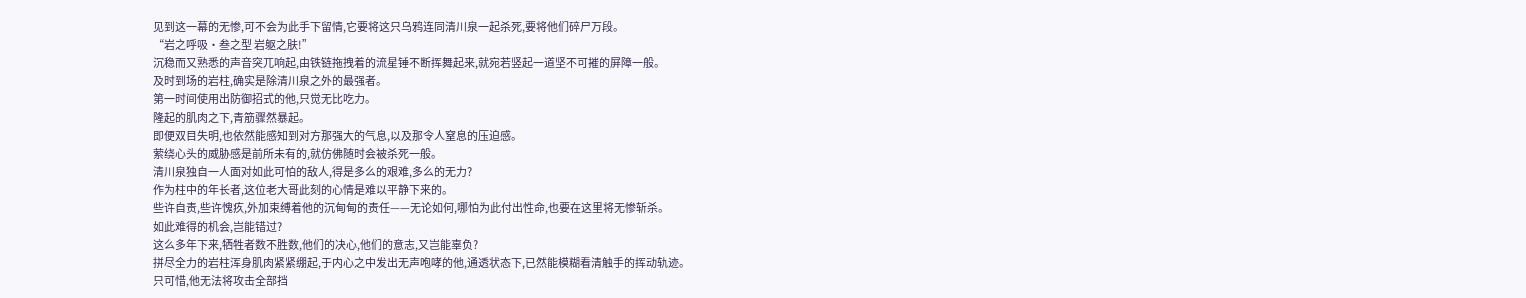见到这一幕的无惨,可不会为此手下留情,它要将这只乌鸦连同清川泉一起杀死,要将他们碎尸万段。
“岩之呼吸·叁之型 岩躯之肤!”
沉稳而又熟悉的声音突兀响起,由铁链拖拽着的流星锤不断挥舞起来,就宛若竖起一道坚不可摧的屏障一般。
及时到场的岩柱,确实是除清川泉之外的最强者。
第一时间使用出防御招式的他,只觉无比吃力。
隆起的肌肉之下,青筋骤然暴起。
即便双目失明,也依然能感知到对方那强大的气息,以及那令人窒息的压迫感。
萦绕心头的威胁感是前所未有的,就仿佛随时会被杀死一般。
清川泉独自一人面对如此可怕的敌人,得是多么的艰难,多么的无力?
作为柱中的年长者,这位老大哥此刻的心情是难以平静下来的。
些许自责,些许愧疚,外加束缚着他的沉甸甸的责任——无论如何,哪怕为此付出性命,也要在这里将无惨斩杀。
如此难得的机会,岂能错过?
这么多年下来,牺牲者数不胜数,他们的决心,他们的意志,又岂能辜负?
拼尽全力的岩柱浑身肌肉紧紧绷起,于内心之中发出无声咆哮的他,通透状态下,已然能模糊看清触手的挥动轨迹。
只可惜,他无法将攻击全部挡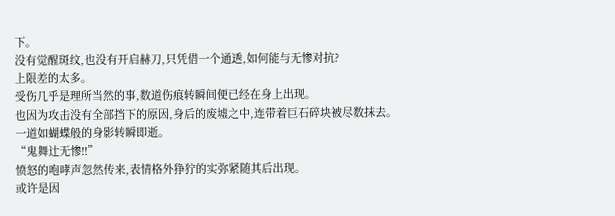下。
没有觉醒斑纹,也没有开启赫刀,只凭借一个通透,如何能与无惨对抗?
上限差的太多。
受伤几乎是理所当然的事,数道伤痕转瞬间便已经在身上出现。
也因为攻击没有全部挡下的原因,身后的废墟之中,连带着巨石碎块被尽数抹去。
一道如蝴蝶般的身影转瞬即逝。
“鬼舞辻无惨!!”
愤怒的咆哮声忽然传来,表情格外狰狞的实弥紧随其后出现。
或许是因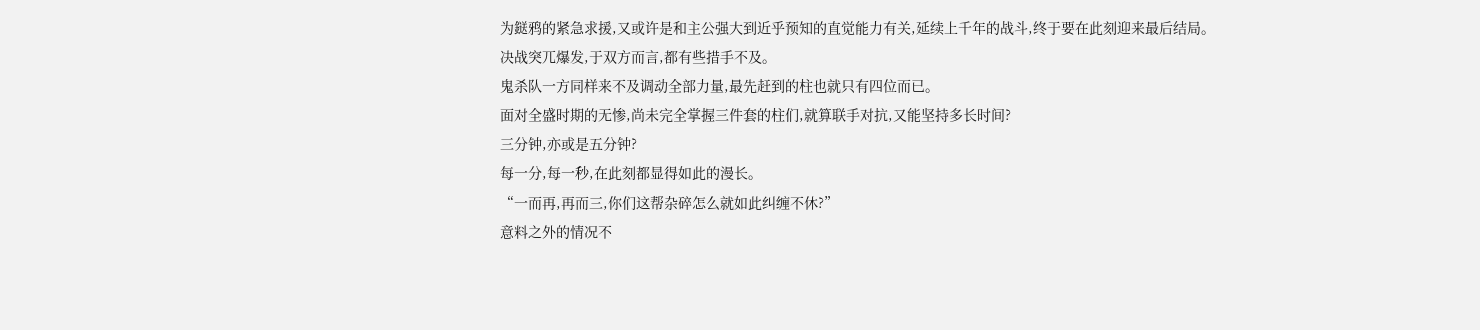为鎹鸦的紧急求援,又或许是和主公强大到近乎预知的直觉能力有关,延续上千年的战斗,终于要在此刻迎来最后结局。
决战突兀爆发,于双方而言,都有些措手不及。
鬼杀队一方同样来不及调动全部力量,最先赶到的柱也就只有四位而已。
面对全盛时期的无惨,尚未完全掌握三件套的柱们,就算联手对抗,又能坚持多长时间?
三分钟,亦或是五分钟?
每一分,每一秒,在此刻都显得如此的漫长。
“一而再,再而三,你们这帮杂碎怎么就如此纠缠不休?”
意料之外的情况不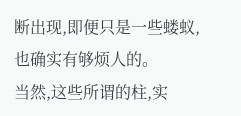断出现,即便只是一些蝼蚁,也确实有够烦人的。
当然,这些所谓的柱,实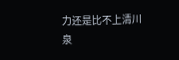力还是比不上清川泉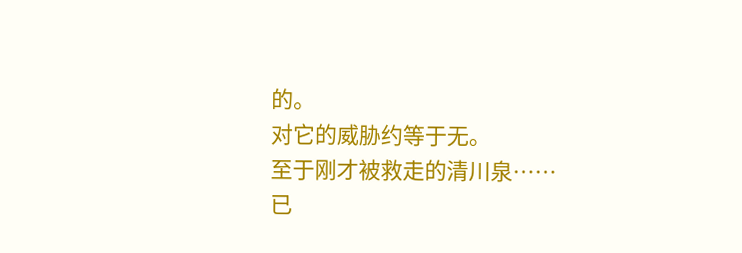的。
对它的威胁约等于无。
至于刚才被救走的清川泉……已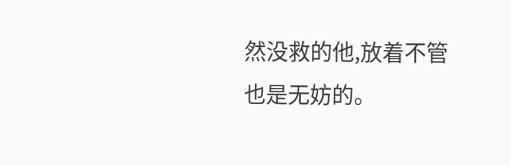然没救的他,放着不管也是无妨的。